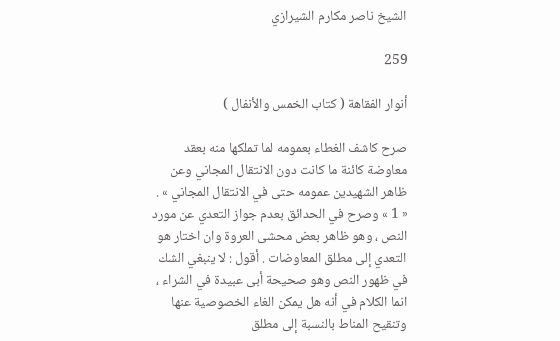الشيخ ناصر مكارم الشيرازي

259

أنوار الفقاهة ( كتاب الخمس والأنفال )

صرح كاشف الغطاء بعمومه لما تملكها منه بعقد معاوضة كائنة ما كانت دون الانتقال المجاني وعن ظاهر الشهيدين عمومه حتى في الانتقال المجاني » . « 1 » وصرح في الحدائق بعدم جواز التعدي عن مورد النص ، وهو ظاهر بعض محشى العروة وان اختار هو التعدي إلى مطلق المعاوضات . أقول : لا ينبغي الشك في ظهور النص وهو صحيحة أبى عبيدة في الشراء ، انما الكلام في أنه هل يمكن الغاء الخصوصية عنها وتنقيح المناط بالنسبة إلى مطلق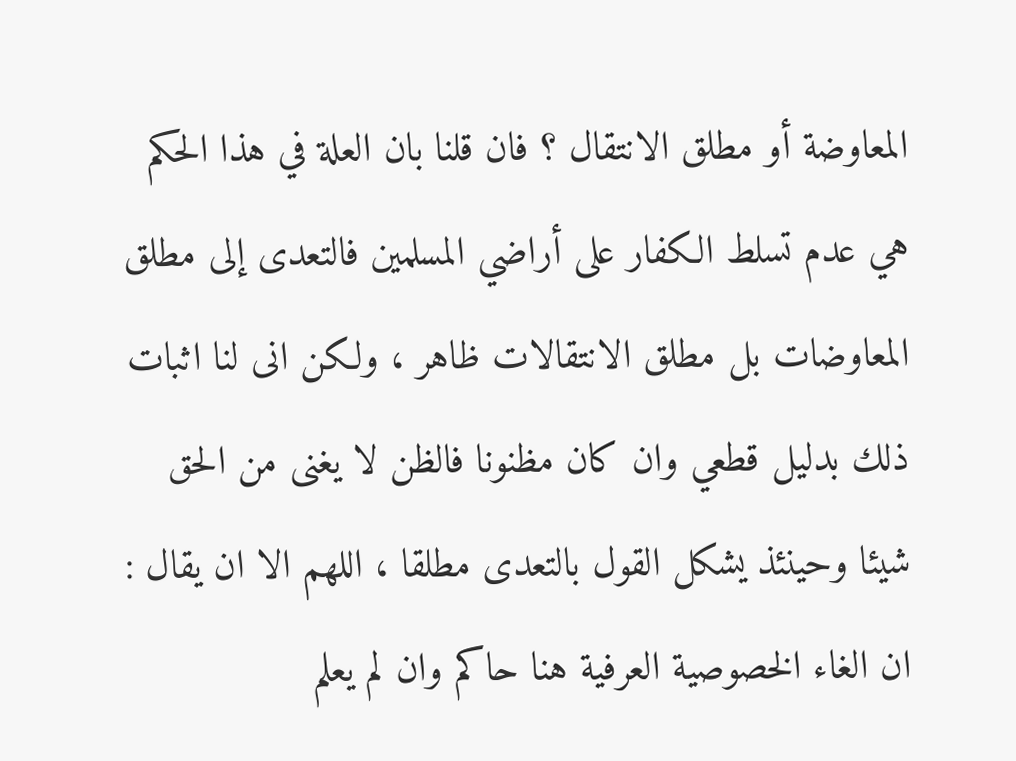المعاوضة أو مطلق الانتقال ؟ فان قلنا بان العلة في هذا الحكم هي عدم تسلط الكفار على أراضي المسلمين فالتعدى إلى مطلق المعاوضات بل مطلق الانتقالات ظاهر ، ولكن انى لنا اثبات ذلك بدليل قطعي وان كان مظنونا فالظن لا يغنى من الحق شيئا وحينئذ يشكل القول بالتعدى مطلقا ، اللهم الا ان يقال : ان الغاء الخصوصية العرفية هنا حاكم وان لم يعلم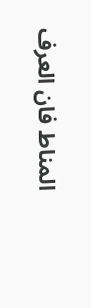المناط فان العرف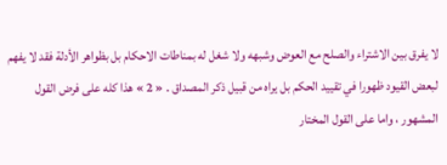لا يفرق بين الاشتراء والصلح مع العوض وشبهه ولا شغل له بمناطات الاحكام بل بظواهر الأدلة فقد لا يفهم لبعض القيود ظهورا في تقييد الحكم بل يراه من قبيل ذكر المصداق . « 2 » هذا كله على فرض القول المشهور ، واما على القول المختار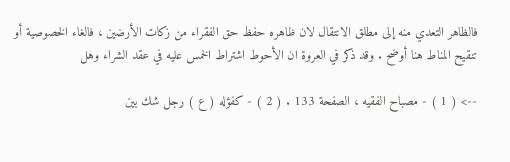فالظاهر التعدي منه إلى مطلق الانتقال لان ظاهره حفظ حق الفقراء من زكات الأرضين ، فالغاء الخصوصية أو تنقيح المناط هنا أوضح . وقد ذكر في العروة ان الأحوط اشتراط الخمس عليه في عقد الشراء وهل

--> ( 1 ) - مصباح الفقيه ، الصفحة 133 . ( 2 ) - كفؤله ( ع ) رجل شك بين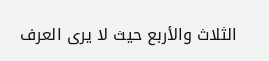الثلاث والأربع حيث لا يرى العرف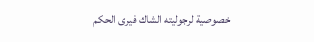خصوصية لرجوليته الشاك فيرى الحكم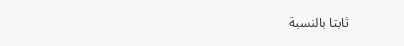ثابتا بالنسبة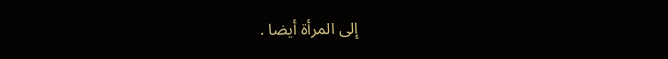إلى المرأة أيضا .